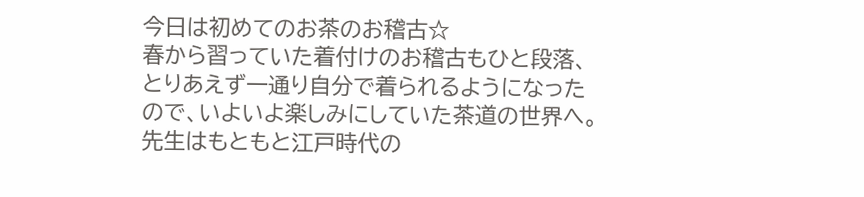今日は初めてのお茶のお稽古☆
春から習っていた着付けのお稽古もひと段落、とりあえず一通り自分で着られるようになったので、いよいよ楽しみにしていた茶道の世界へ。
先生はもともと江戸時代の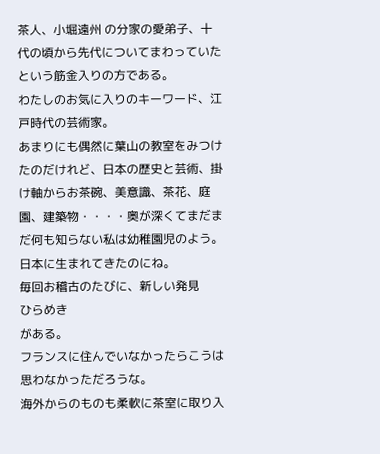茶人、小堀遠州 の分家の愛弟子、十代の頃から先代についてまわっていたという筋金入りの方である。
わたしのお気に入りのキーワード、江戸時代の芸術家。
あまりにも偶然に葉山の教室をみつけたのだけれど、日本の歴史と芸術、掛け軸からお茶碗、美意識、茶花、庭園、建築物・・・・奥が深くてまだまだ何も知らない私は幼稚園児のよう。日本に生まれてきたのにね。
毎回お稽古のたびに、新しい発見
ひらめき
がある。
フランスに住んでいなかったらこうは思わなかっただろうな。
海外からのものも柔軟に茶室に取り入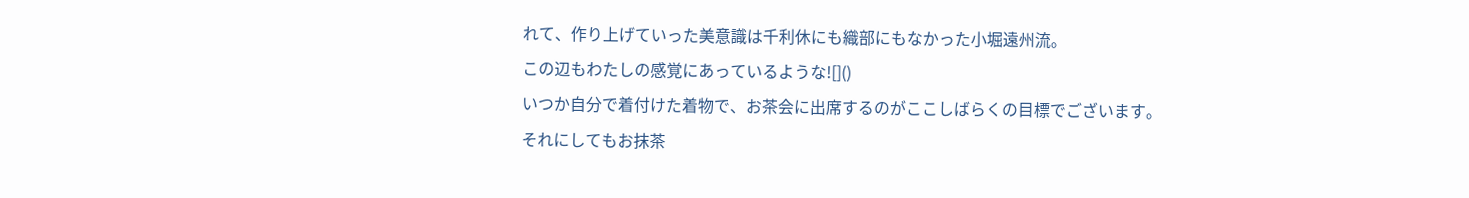れて、作り上げていった美意識は千利休にも織部にもなかった小堀遠州流。
この辺もわたしの感覚にあっているような![]()
いつか自分で着付けた着物で、お茶会に出席するのがここしばらくの目標でございます。
それにしてもお抹茶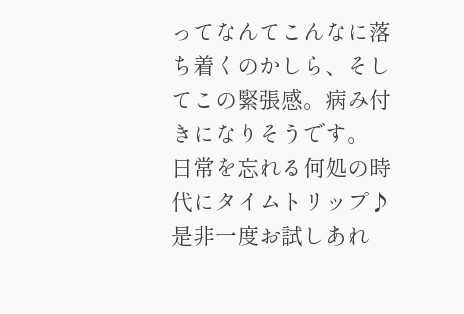ってなんてこんなに落ち着くのかしら、そしてこの緊張感。病み付きになりそうです。
日常を忘れる何処の時代にタイムトリップ♪是非一度お試しあれ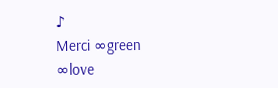♪
Merci ∞green ∞love